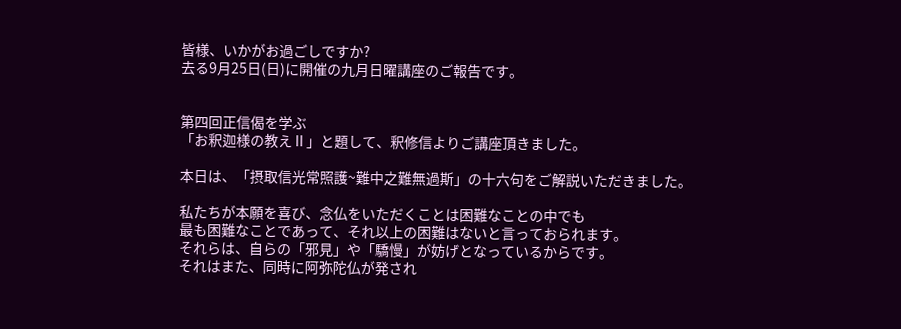皆様、いかがお過ごしですか?
去る9月25日(日)に開催の九月日曜講座のご報告です。


第四回正信偈を学ぶ
「お釈迦様の教えⅡ」と題して、釈修信よりご講座頂きました。

本日は、「摂取信光常照護~難中之難無過斯」の十六句をご解説いただきました。

私たちが本願を喜び、念仏をいただくことは困難なことの中でも
最も困難なことであって、それ以上の困難はないと言っておられます。
それらは、自らの「邪見」や「驕慢」が妨げとなっているからです。
それはまた、同時に阿弥陀仏が発され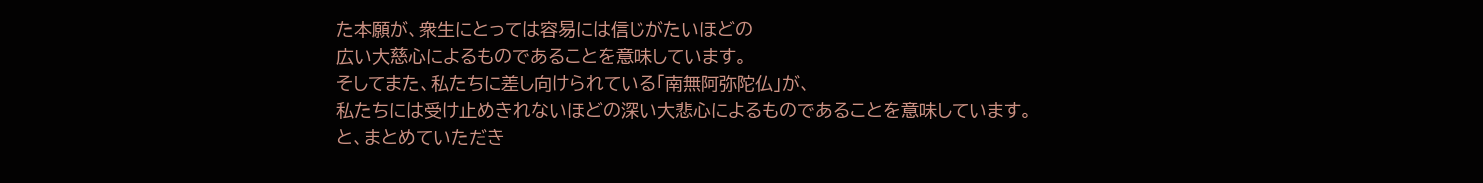た本願が、衆生にとっては容易には信じがたいほどの
広い大慈心によるものであることを意味しています。
そしてまた、私たちに差し向けられている「南無阿弥陀仏」が、
私たちには受け止めきれないほどの深い大悲心によるものであることを意味しています。
と、まとめていただき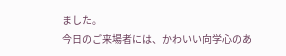ました。
今日のご来場者には、かわいい向学心のあ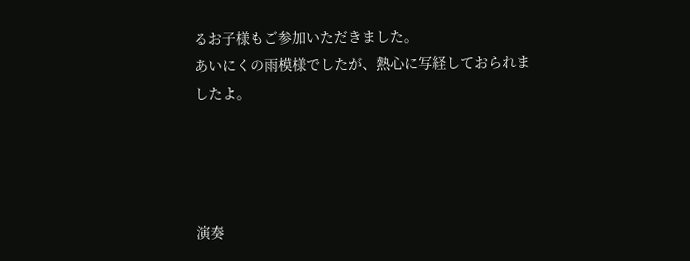るお子様もご参加いただきました。
あいにくの雨模様でしたが、熱心に写経しておられましたよ。




演奏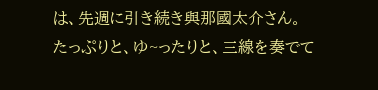は、先週に引き続き與那國太介さん。
たっぷりと、ゆ~ったりと、三線を奏でて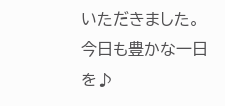いただきました。
今日も豊かな一日を♪